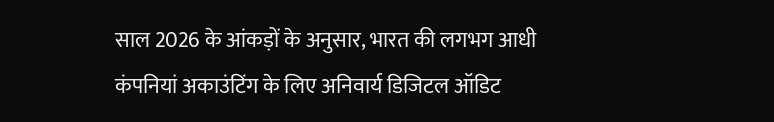साल 2026 के आंकड़ों के अनुसार, भारत की लगभग आधी कंपनियां अकाउंटिंग के लिए अनिवार्य डिजिटल ऑडिट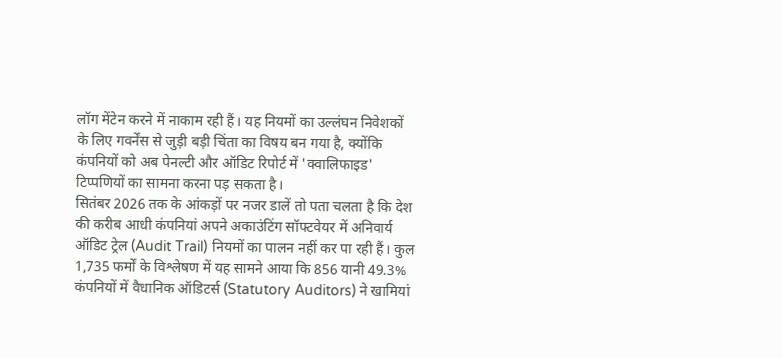लॉग मेंटेन करने में नाकाम रही हैं। यह नियमों का उल्लंघन निवेशकों के लिए गवर्नेंस से जुड़ी बड़ी चिंता का विषय बन गया है, क्योंकि कंपनियों को अब पेनल्टी और ऑडिट रिपोर्ट में 'क्वालिफाइड' टिप्पणियों का सामना करना पड़ सकता है।
सितंबर 2026 तक के आंकड़ों पर नजर डालें तो पता चलता है कि देश की करीब आधी कंपनियां अपने अकाउंटिंग सॉफ्टवेयर में अनिवार्य ऑडिट ट्रेल (Audit Trail) नियमों का पालन नहीं कर पा रही हैं। कुल 1,735 फर्मों के विश्लेषण में यह सामने आया कि 856 यानी 49.3% कंपनियों में वैधानिक ऑडिटर्स (Statutory Auditors) ने खामियां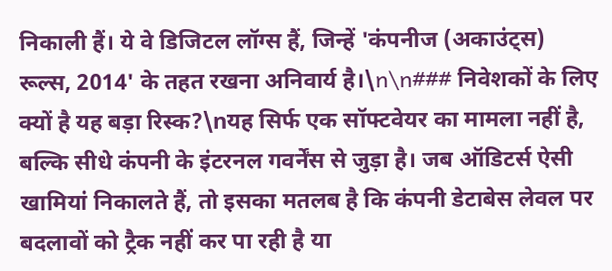निकाली हैं। ये वे डिजिटल लॉग्स हैं, जिन्हें 'कंपनीज (अकाउंट्स) रूल्स, 2014' के तहत रखना अनिवार्य है।\n\n### निवेशकों के लिए क्यों है यह बड़ा रिस्क?\nयह सिर्फ एक सॉफ्टवेयर का मामला नहीं है, बल्कि सीधे कंपनी के इंटरनल गवर्नेंस से जुड़ा है। जब ऑडिटर्स ऐसी खामियां निकालते हैं, तो इसका मतलब है कि कंपनी डेटाबेस लेवल पर बदलावों को ट्रैक नहीं कर पा रही है या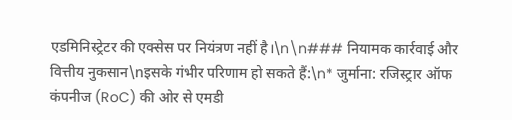एडमिनिस्ट्रेटर की एक्सेस पर नियंत्रण नहीं है।\n\n### नियामक कार्रवाई और वित्तीय नुकसान\nइसके गंभीर परिणाम हो सकते हैं:\n* जुर्माना: रजिस्ट्रार ऑफ कंपनीज (RoC) की ओर से एमडी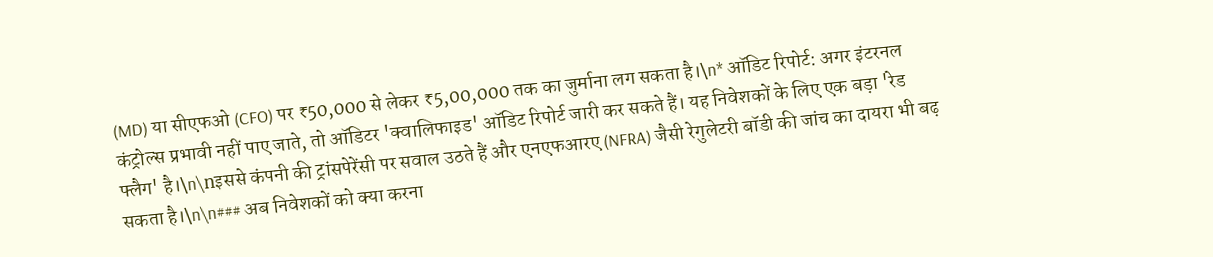(MD) या सीएफओ (CFO) पर ₹50,000 से लेकर ₹5,00,000 तक का जुर्माना लग सकता है।\n* ऑडिट रिपोर्ट: अगर इंटरनल कंट्रोल्स प्रभावी नहीं पाए जाते, तो ऑडिटर 'क्वालिफाइड' ऑडिट रिपोर्ट जारी कर सकते हैं। यह निवेशकों के लिए एक बड़ा 'रेड फ्लैग' है।\n\nइससे कंपनी की ट्रांसपेरेंसी पर सवाल उठते हैं और एनएफआरए (NFRA) जैसी रेगुलेटरी बॉडी की जांच का दायरा भी बढ़ सकता है।\n\n### अब निवेशकों को क्या करना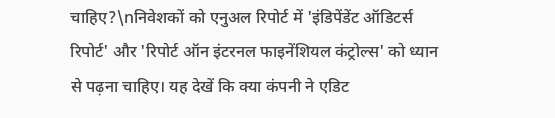चाहिए?\nनिवेशकों को एनुअल रिपोर्ट में 'इंडिपेंडेंट ऑडिटर्स रिपोर्ट' और 'रिपोर्ट ऑन इंटरनल फाइनेंशियल कंट्रोल्स' को ध्यान से पढ़ना चाहिए। यह देखें कि क्या कंपनी ने एडिट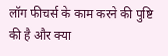लॉग फीचर्स के काम करने की पुष्टि की है और क्या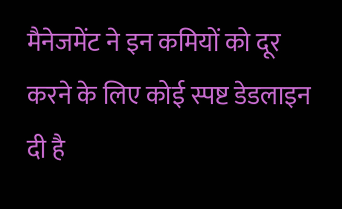मैनेजमेंट ने इन कमियों को दूर करने के लिए कोई स्पष्ट डेडलाइन दी है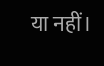या नहीं।